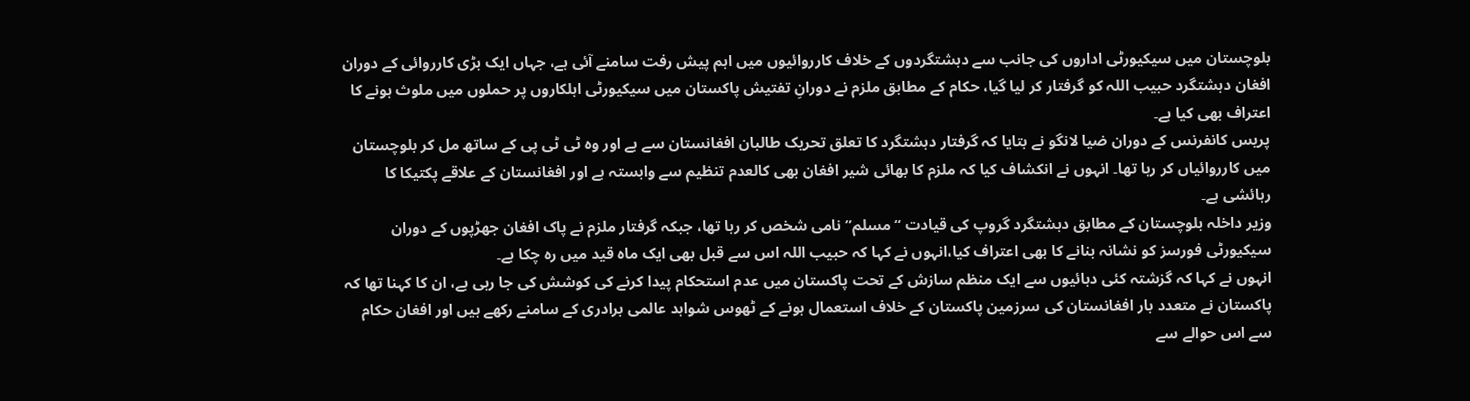بلوچستان میں سیکیورٹی اداروں کی جانب سے دہشتگردوں کے خلاف کارروائیوں میں اہم پیش رفت سامنے آئی ہے، جہاں ایک بڑی کارروائی کے دوران افغان دہشتگرد حبیب اللہ کو گرفتار کر لیا گیا، حکام کے مطابق ملزم نے دورانِ تفتیش پاکستان میں سیکیورٹی اہلکاروں پر حملوں میں ملوث ہونے کا اعتراف بھی کیا ہے۔
پریس کانفرنس کے دوران ضیا لانگو نے بتایا کہ گرفتار دہشتگرد کا تعلق تحریک طالبان افغانستان سے ہے اور وہ ٹی ٹی پی کے ساتھ مل کر بلوچستان میں کارروائیاں کر رہا تھا۔ انہوں نے انکشاف کیا کہ ملزم کا بھائی شیر افغان بھی کالعدم تنظیم سے وابستہ ہے اور افغانستان کے علاقے پکتیکا کا رہائشی ہے۔
وزیر داخلہ بلوچستان کے مطابق دہشتگرد گروپ کی قیادت “مسلم” نامی شخص کر رہا تھا، جبکہ گرفتار ملزم نے پاک افغان جھڑپوں کے دوران سیکیورٹی فورسز کو نشانہ بنانے کا بھی اعتراف کیا،انہوں نے کہا کہ حبیب اللہ اس سے قبل بھی ایک ماہ قید میں رہ چکا ہے۔
انہوں نے کہا کہ گزشتہ کئی دہائیوں سے ایک منظم سازش کے تحت پاکستان میں عدم استحکام پیدا کرنے کی کوشش کی جا رہی ہے، ان کا کہنا تھا کہ پاکستان نے متعدد بار افغانستان کی سرزمین پاکستان کے خلاف استعمال ہونے کے ٹھوس شواہد عالمی برادری کے سامنے رکھے ہیں اور افغان حکام سے اس حوالے سے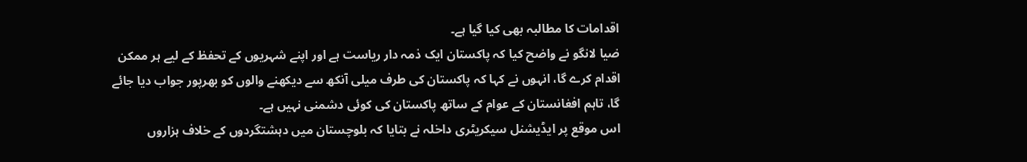اقدامات کا مطالبہ بھی کیا گیا ہے۔
ضیا لانگو نے واضح کیا کہ پاکستان ایک ذمہ دار ریاست ہے اور اپنے شہریوں کے تحفظ کے لیے ہر ممکن اقدام کرے گا، انہوں نے کہا کہ پاکستان کی طرف میلی آنکھ سے دیکھنے والوں کو بھرپور جواب دیا جائے گا، تاہم افغانستان کے عوام کے ساتھ پاکستان کی کوئی دشمنی نہیں ہے۔
اس موقع پر ایڈیشنل سیکریٹری داخلہ نے بتایا کہ بلوچستان میں دہشتگردوں کے خلاف ہزاروں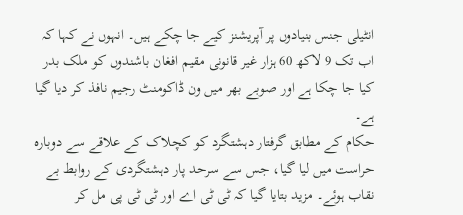انٹیلی جنس بنیادوں پر آپریشنز کیے جا چکے ہیں۔ انہوں نے کہا کہ اب تک 9 لاکھ 60 ہزار غیر قانونی مقیم افغان باشندوں کو ملک بدر کیا جا چکا ہے اور صوبے بھر میں ون ڈاکومنٹ رجیم نافذ کر دیا گیا ہے۔
حکام کے مطابق گرفتار دہشتگرد کو کچلاک کے علاقے سے دوبارہ حراست میں لیا گیا، جس سے سرحد پار دہشتگردی کے روابط بے نقاب ہوئے۔ مزید بتایا گیا کہ ٹی ٹی اے اور ٹی ٹی پی مل کر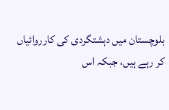بلوچستان میں دہشتگردی کی کارروائیاں کر رہے ہیں، جبکہ اس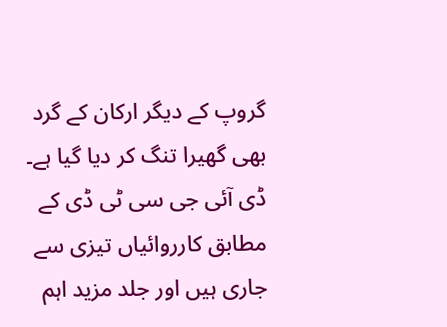گروپ کے دیگر ارکان کے گرد بھی گھیرا تنگ کر دیا گیا ہے۔
ڈی آئی جی سی ٹی ڈی کے مطابق کارروائیاں تیزی سے جاری ہیں اور جلد مزید اہم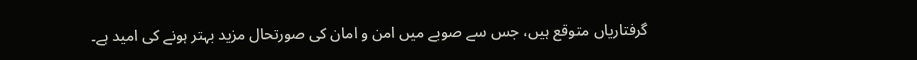گرفتاریاں متوقع ہیں، جس سے صوبے میں امن و امان کی صورتحال مزید بہتر ہونے کی امید ہے۔